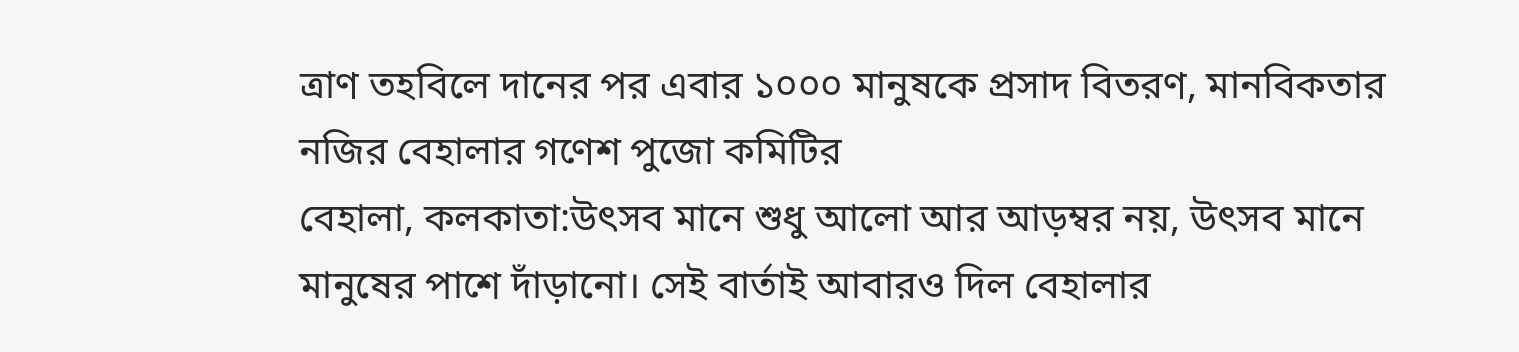ত্রাণ তহবিলে দানের পর এবার ১০০০ মানুষকে প্রসাদ বিতরণ, মানবিকতার নজির বেহালার গণেশ পুজো কমিটির
বেহালা, কলকাতা:উৎসব মানে শুধু আলো আর আড়ম্বর নয়, উৎসব মানে মানুষের পাশে দাঁড়ানো। সেই বার্তাই আবারও দিল বেহালার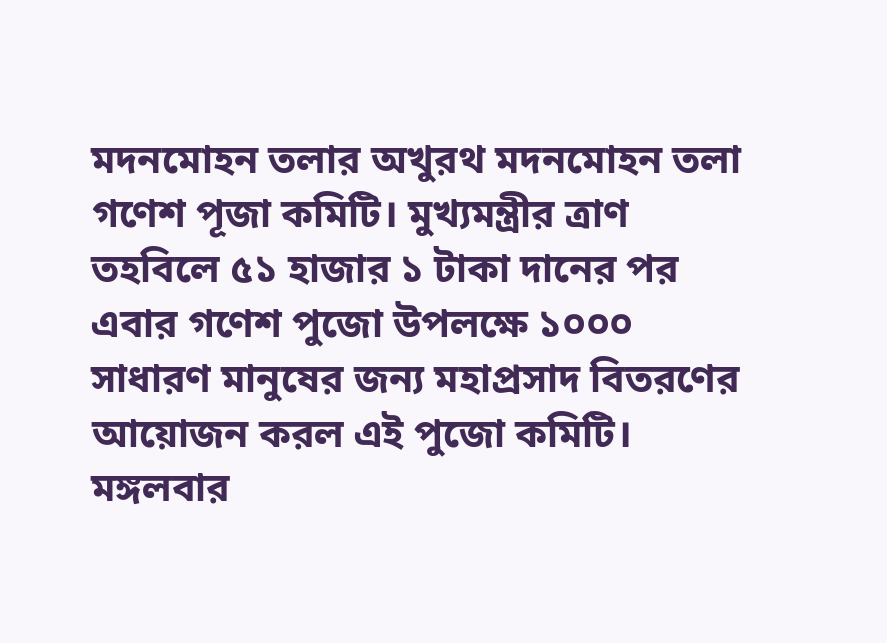মদনমোহন তলার অখুরথ মদনমোহন তলা গণেশ পূজা কমিটি। মুখ্যমন্ত্রীর ত্রাণ তহবিলে ৫১ হাজার ১ টাকা দানের পর এবার গণেশ পুজো উপলক্ষে ১০০০ সাধারণ মানুষের জন্য মহাপ্রসাদ বিতরণের আয়োজন করল এই পুজো কমিটি।
মঙ্গলবার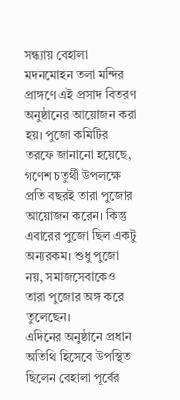সন্ধ্যায় বেহালা মদনমোহন তলা মন্দির প্রাঙ্গণে এই প্রসাদ বিতরণ অনুষ্ঠানের আয়োজন করা হয়। পুজো কমিটির তরফে জানানো হয়েছে, গণেশ চতুর্থী উপলক্ষে প্রতি বছরই তারা পুজোর আয়োজন করেন। কিন্তু এবারের পুজো ছিল একটু অন্যরকম। শুধু পুজো নয়, সমাজসেবাকেও তারা পুজোর অঙ্গ করে তুলেছেন।
এদিনের অনুষ্ঠানে প্রধান অতিথি হিসেবে উপস্থিত ছিলেন বেহালা পূর্বের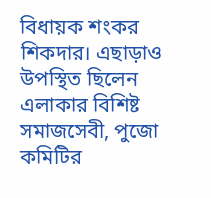বিধায়ক শংকর শিকদার। এছাড়াও উপস্থিত ছিলেন এলাকার বিশিষ্ট সমাজসেবী, পুজো কমিটির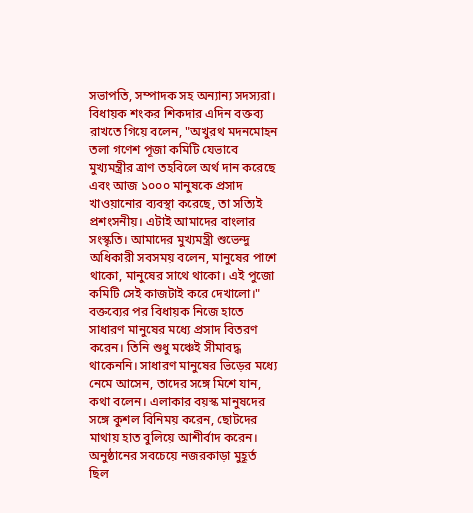সভাপতি, সম্পাদক সহ অন্যান্য সদস্যরা।
বিধায়ক শংকর শিকদার এদিন বক্তব্য রাখতে গিয়ে বলেন, "অখুরথ মদনমোহন তলা গণেশ পূজা কমিটি যেভাবে মুখ্যমন্ত্রীর ত্রাণ তহবিলে অর্থ দান করেছে এবং আজ ১০০০ মানুষকে প্রসাদ খাওয়ানোর ব্যবস্থা করেছে, তা সত্যিই প্রশংসনীয়। এটাই আমাদের বাংলার সংস্কৃতি। আমাদের মুখ্যমন্ত্রী শুভেন্দু অধিকারী সবসময় বলেন, মানুষের পাশে থাকো, মানুষের সাথে থাকো। এই পুজো কমিটি সেই কাজটাই করে দেখালো।"
বক্তব্যের পর বিধায়ক নিজে হাতে সাধারণ মানুষের মধ্যে প্রসাদ বিতরণ করেন। তিনি শুধু মঞ্চেই সীমাবদ্ধ থাকেননি। সাধারণ মানুষের ভিড়ের মধ্যে নেমে আসেন, তাদের সঙ্গে মিশে যান, কথা বলেন। এলাকার বয়স্ক মানুষদের সঙ্গে কুশল বিনিময় করেন, ছোটদের মাথায় হাত বুলিয়ে আশীর্বাদ করেন।
অনুষ্ঠানের সবচেয়ে নজরকাড়া মুহূর্ত ছিল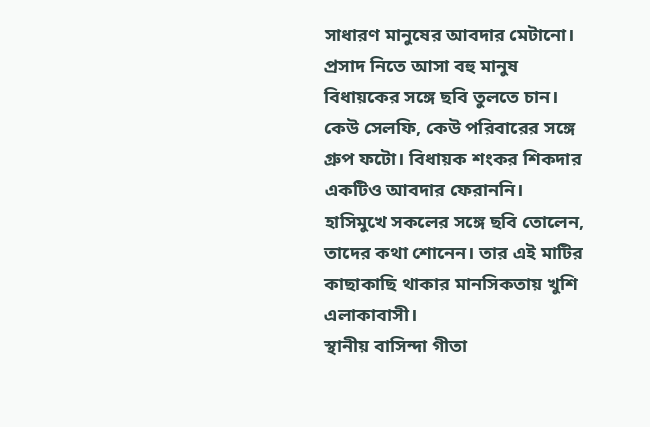সাধারণ মানুষের আবদার মেটানো। প্রসাদ নিতে আসা বহু মানুষ বিধায়কের সঙ্গে ছবি তুলতে চান। কেউ সেলফি, কেউ পরিবারের সঙ্গে গ্রুপ ফটো। বিধায়ক শংকর শিকদার একটিও আবদার ফেরাননি। হাসিমুখে সকলের সঙ্গে ছবি তোলেন, তাদের কথা শোনেন। তার এই মাটির কাছাকাছি থাকার মানসিকতায় খুশি এলাকাবাসী।
স্থানীয় বাসিন্দা গীতা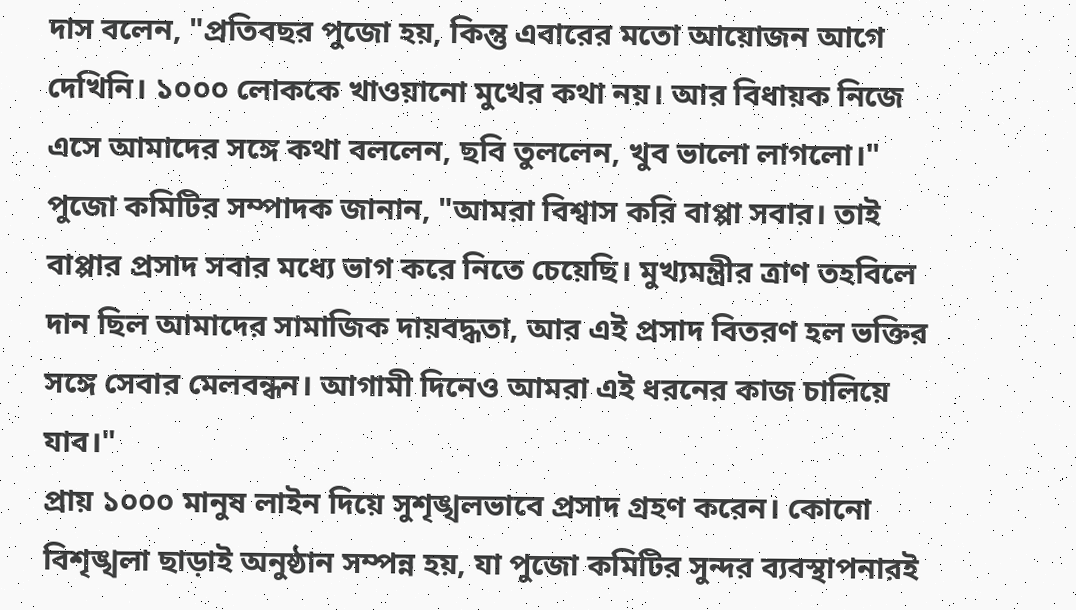দাস বলেন, "প্রতিবছর পুজো হয়, কিন্তু এবারের মতো আয়োজন আগে দেখিনি। ১০০০ লোককে খাওয়ানো মুখের কথা নয়। আর বিধায়ক নিজে এসে আমাদের সঙ্গে কথা বললেন, ছবি তুললেন, খুব ভালো লাগলো।"
পুজো কমিটির সম্পাদক জানান, "আমরা বিশ্বাস করি বাপ্পা সবার। তাই বাপ্পার প্রসাদ সবার মধ্যে ভাগ করে নিতে চেয়েছি। মুখ্যমন্ত্রীর ত্রাণ তহবিলে দান ছিল আমাদের সামাজিক দায়বদ্ধতা, আর এই প্রসাদ বিতরণ হল ভক্তির সঙ্গে সেবার মেলবন্ধন। আগামী দিনেও আমরা এই ধরনের কাজ চালিয়ে যাব।"
প্রায় ১০০০ মানুষ লাইন দিয়ে সুশৃঙ্খলভাবে প্রসাদ গ্রহণ করেন। কোনো বিশৃঙ্খলা ছাড়াই অনুষ্ঠান সম্পন্ন হয়, যা পুজো কমিটির সুন্দর ব্যবস্থাপনারই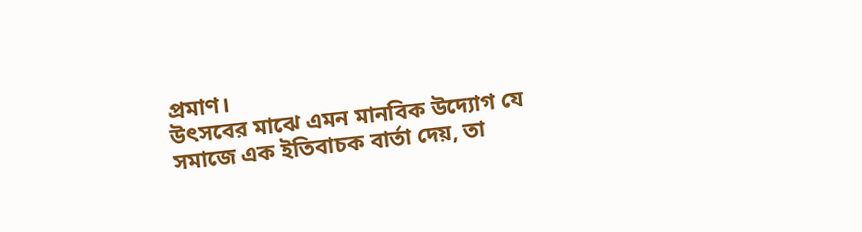প্রমাণ।
উৎসবের মাঝে এমন মানবিক উদ্যোগ যে সমাজে এক ইতিবাচক বার্তা দেয়, তা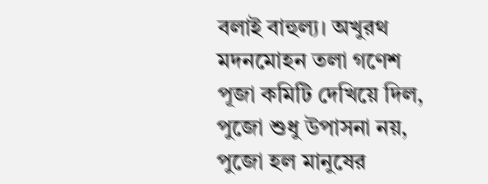বলাই বাহুল্য। অখুরথ মদনমোহন তলা গণেশ পূজা কমিটি দেখিয়ে দিল, পুজো শুধু উপাসনা নয়, পুজো হল মানুষের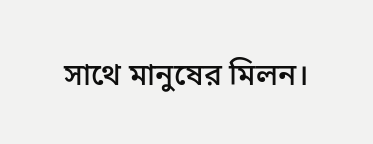সাথে মানুষের মিলন।